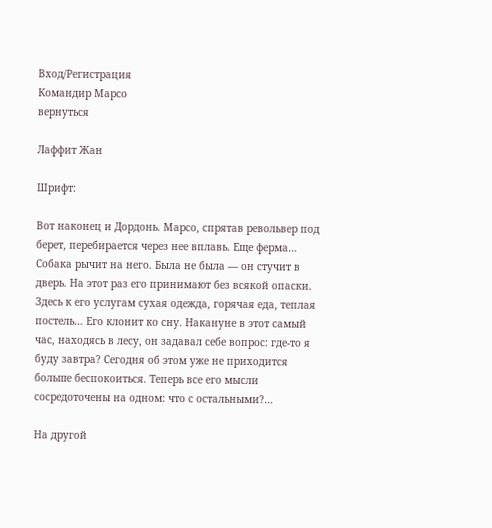Вход/Регистрация
Командир Марсо
вернуться

Лаффит Жан

Шрифт:

Вот наконец и Дордонь. Марсо, спрятав револьвер под берет, перебирается через нее вплавь. Еще ферма… Собака рычит на него. Была не была — он стучит в дверь. На этот раз его принимают без всякой опаски. Здесь к его услугам сухая одежда, горячая еда, теплая постель… Его клонит ко сну. Накануне в этот самый час, находясь в лесу, он задавал себе вопрос: где-то я буду завтра? Сегодня об этом уже не приходится больше беспокоиться. Теперь все его мысли сосредоточены на одном: что с остальными?…

На другой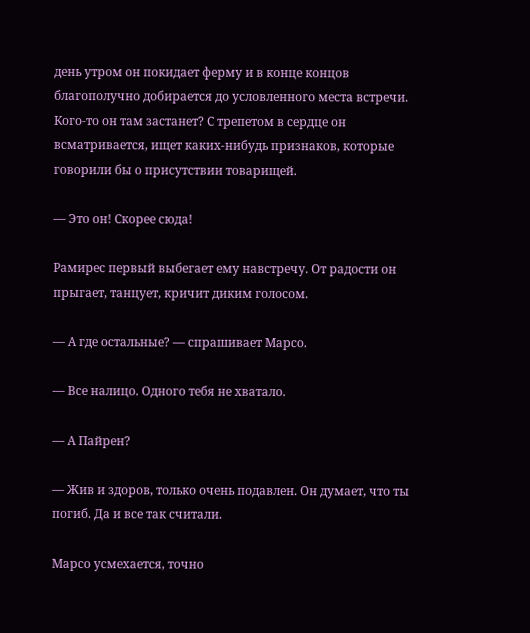день утром он покидает ферму и в конце концов благополучно добирается до условленного места встречи. Кого-то он там застанет? С трепетом в сердце он всматривается, ищет каких-нибудь признаков, которые говорили бы о присутствии товарищей.

— Это он! Скорее сюда!

Рамирес первый выбегает ему навстречу. От радости он прыгает, танцует, кричит диким голосом.

— А где остальные? — спрашивает Марсо.

— Все налицо. Одного тебя не хватало.

— А Пайрен?

— Жив и здоров, только очень подавлен. Он думает, что ты погиб. Да и все так считали.

Марсо усмехается, точно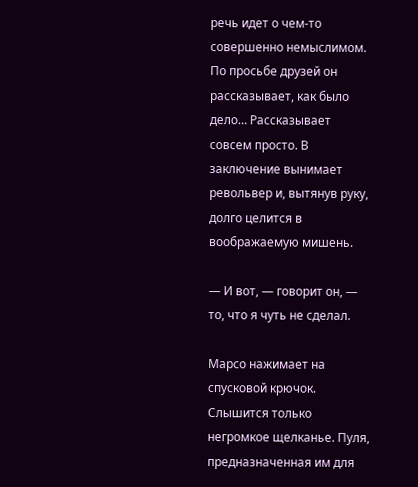речь идет о чем-то совершенно немыслимом. По просьбе друзей он рассказывает, как было дело… Рассказывает совсем просто. В заключение вынимает револьвер и, вытянув руку, долго целится в воображаемую мишень.

— И вот, — говорит он, — то, что я чуть не сделал.

Марсо нажимает на спусковой крючок. Слышится только негромкое щелканье. Пуля, предназначенная им для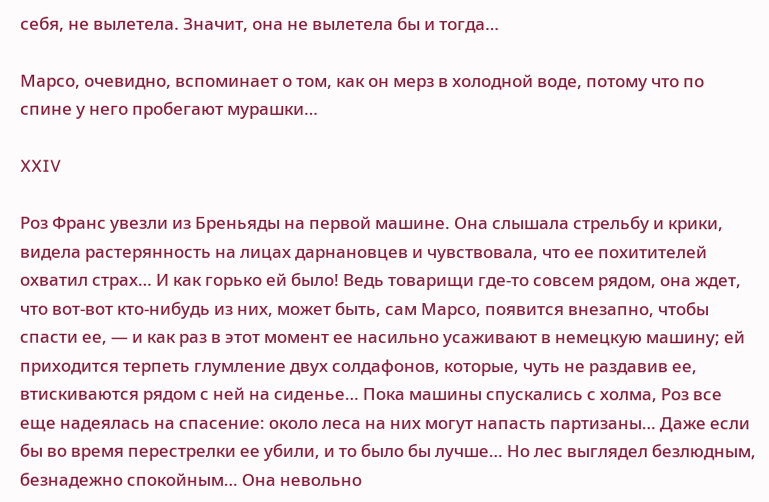себя, не вылетела. Значит, она не вылетела бы и тогда…

Марсо, очевидно, вспоминает о том, как он мерз в холодной воде, потому что по спине у него пробегают мурашки…

XXIV

Роз Франс увезли из Бреньяды на первой машине. Она слышала стрельбу и крики, видела растерянность на лицах дарнановцев и чувствовала, что ее похитителей охватил страх… И как горько ей было! Ведь товарищи где-то совсем рядом, она ждет, что вот-вот кто-нибудь из них, может быть, сам Марсо, появится внезапно, чтобы спасти ее, — и как раз в этот момент ее насильно усаживают в немецкую машину; ей приходится терпеть глумление двух солдафонов, которые, чуть не раздавив ее, втискиваются рядом с ней на сиденье… Пока машины спускались с холма, Роз все еще надеялась на спасение: около леса на них могут напасть партизаны… Даже если бы во время перестрелки ее убили, и то было бы лучше… Но лес выглядел безлюдным, безнадежно спокойным… Она невольно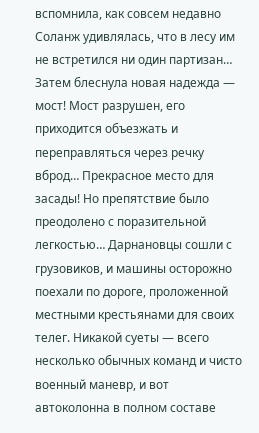вспомнила, как совсем недавно Соланж удивлялась, что в лесу им не встретился ни один партизан… Затем блеснула новая надежда — мост! Мост разрушен, его приходится объезжать и переправляться через речку вброд… Прекрасное место для засады! Но препятствие было преодолено с поразительной легкостью… Дарнановцы сошли с грузовиков, и машины осторожно поехали по дороге, проложенной местными крестьянами для своих телег. Никакой суеты — всего несколько обычных команд и чисто военный маневр, и вот автоколонна в полном составе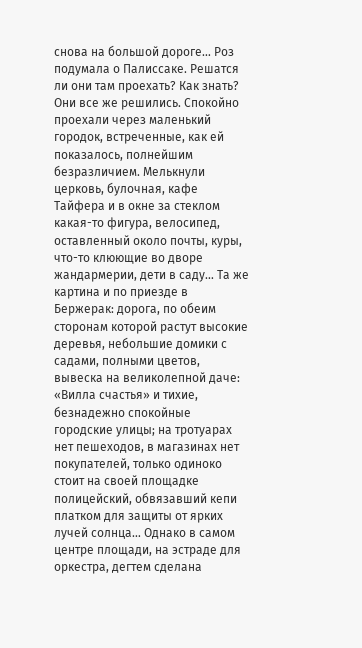снова на большой дороге… Роз подумала о Палиссаке. Решатся ли они там проехать? Как знать? Они все же решились. Спокойно проехали через маленький городок, встреченные, как ей показалось, полнейшим безразличием. Мелькнули церковь, булочная, кафе Тайфера и в окне за стеклом какая-то фигура, велосипед, оставленный около почты, куры, что-то клюющие во дворе жандармерии, дети в саду… Та же картина и по приезде в Бержерак: дорога, по обеим сторонам которой растут высокие деревья, небольшие домики с садами, полными цветов, вывеска на великолепной даче: «Вилла счастья» и тихие, безнадежно спокойные городские улицы; на тротуарах нет пешеходов, в магазинах нет покупателей, только одиноко стоит на своей площадке полицейский, обвязавший кепи платком для защиты от ярких лучей солнца… Однако в самом центре площади, на эстраде для оркестра, дегтем сделана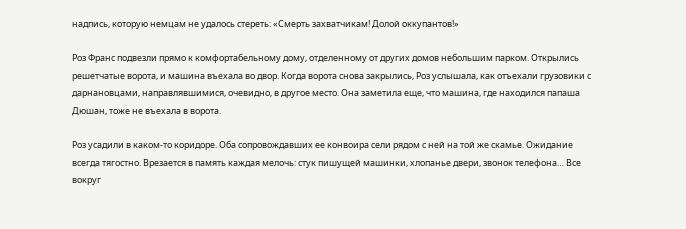надпись, которую немцам не удалось стереть: «Смерть захватчикам! Долой оккупантов!»

Роз Франс подвезли прямо к комфортабельному дому, отделенному от других домов небольшим парком. Открылись решетчатые ворота, и машина въехала во двор. Когда ворота снова закрылись, Роз услышала, как отъехали грузовики с дарнановцами, направлявшимися, очевидно, в другое место. Она заметила еще, что машина, где находился папаша Дюшан, тоже не въехала в ворота.

Роз усадили в каком-то коридоре. Оба сопровождавших ее конвоира сели рядом с ней на той же скамье. Ожидание всегда тягостно. Врезается в память каждая мелочь: стук пишущей машинки, хлопанье двери, звонок телефона… Все вокруг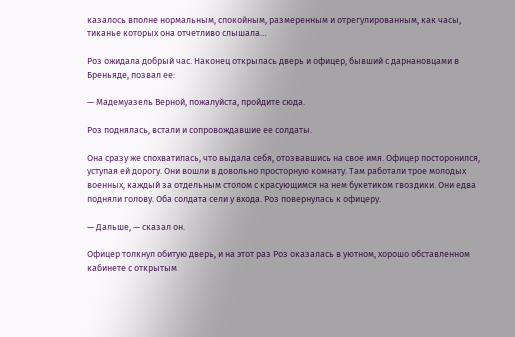казалось вполне нормальным, спокойным, размеренным и отрегулированным, как часы, тиканье которых она отчетливо слышала…

Роз ожидала добрый час. Наконец открылась дверь и офицер, бывший с дарнановцами в Бреньяде, позвал ее:

— Мадемуазель Верной, пожалуйста, пройдите сюда.

Роз поднялась, встали и сопровождавшие ее солдаты.

Она сразу же спохватилась, что выдала себя, отозвавшись на свое имя. Офицер посторонился, уступая ей дорогу. Они вошли в довольно просторную комнату. Там работали трое молодых военных, каждый за отдельным столом с красующимся на нем букетиком гвоздики. Они едва подняли голову. Оба солдата сели у входа. Роз повернулась к офицеру.

— Дальше, — сказал он.

Офицер толкнул обитую дверь, и на этот раз Роз оказалась в уютном, хорошо обставленном кабинете с открытым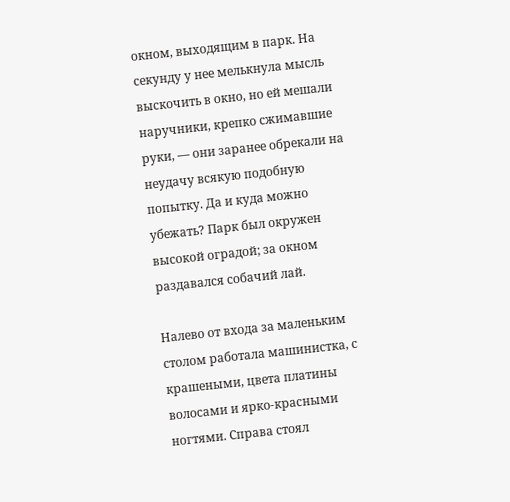окном, выходящим в парк. На секунду у нее мелькнула мысль выскочить в окно, но ей мешали наручники, крепко сжимавшие руки, — они заранее обрекали на неудачу всякую подобную попытку. Да и куда можно убежать? Парк был окружен высокой оградой; за окном раздавался собачий лай.

Налево от входа за маленьким столом работала машинистка, с крашеными, цвета платины волосами и ярко-красными ногтями. Справа стоял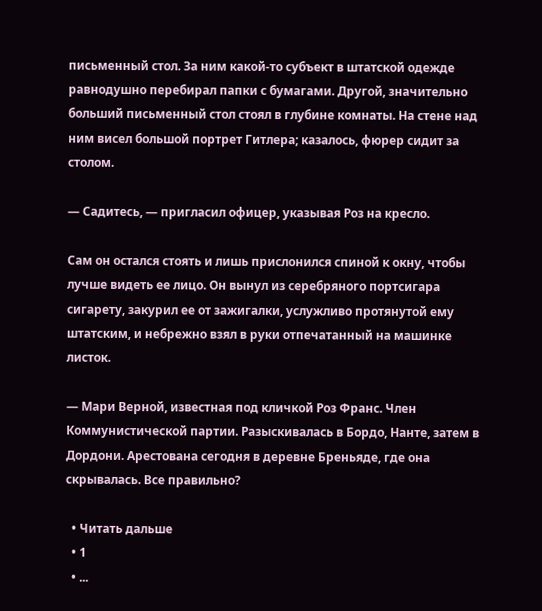письменный стол. За ним какой-то субъект в штатской одежде равнодушно перебирал папки с бумагами. Другой, значительно больший письменный стол стоял в глубине комнаты. На стене над ним висел большой портрет Гитлера; казалось, фюрер сидит за столом.

— Садитесь, — пригласил офицер, указывая Роз на кресло.

Сам он остался стоять и лишь прислонился спиной к окну, чтобы лучше видеть ее лицо. Он вынул из серебряного портсигара сигарету, закурил ее от зажигалки, услужливо протянутой ему штатским, и небрежно взял в руки отпечатанный на машинке листок.

— Мари Верной, известная под кличкой Роз Франс. Член Коммунистической партии. Разыскивалась в Бордо, Нанте, затем в Дордони. Арестована сегодня в деревне Бреньяде, где она скрывалась. Все правильно?

  • Читать дальше
  • 1
  • ...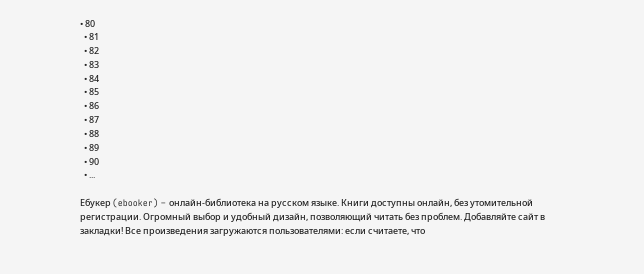• 80
  • 81
  • 82
  • 83
  • 84
  • 85
  • 86
  • 87
  • 88
  • 89
  • 90
  • ...

Ебукер (ebooker) – онлайн-библиотека на русском языке. Книги доступны онлайн, без утомительной регистрации. Огромный выбор и удобный дизайн, позволяющий читать без проблем. Добавляйте сайт в закладки! Все произведения загружаются пользователями: если считаете, что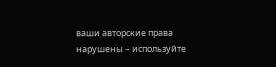ваши авторские права нарушены – используйте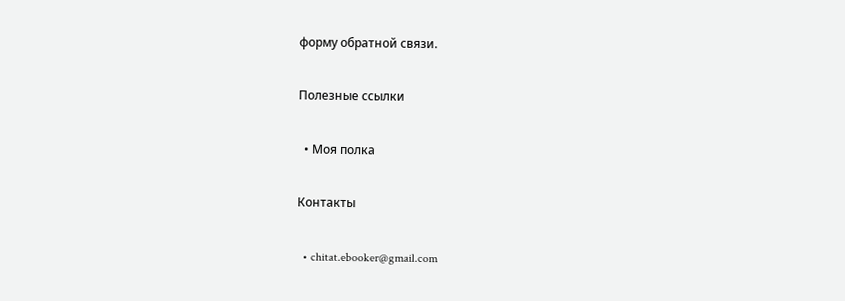форму обратной связи.

Полезные ссылки

  • Моя полка

Контакты

  • chitat.ebooker@gmail.com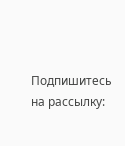Подпишитесь на рассылку: